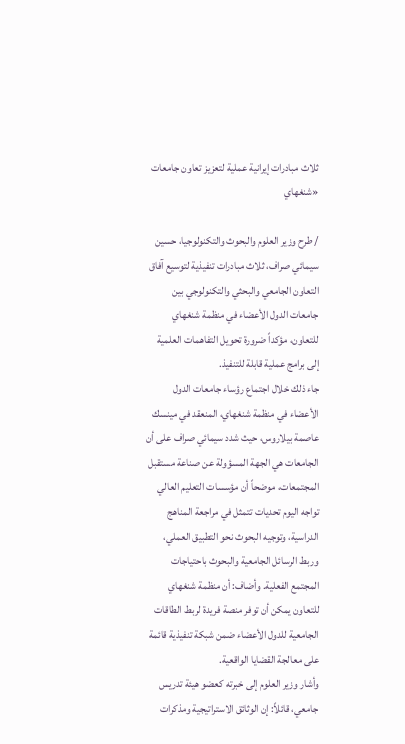ثلاث مبادرات إيرانية عملية لتعزيز تعاون جامعات «شنغهاي

/ طرح وزير العلوم والبحوث والتكنولوجيا، حسين سيمائي صراف، ثلاث مبادرات تنفيذية لتوسيع آفاق التعاون الجامعي والبحثي والتكنولوجي بين جامعات الدول الأعضاء في منظمة شنغهاي للتعاون، مؤكداً ضرورة تحويل التفاهمات العلمية إلى برامج عملية قابلة للتنفيذ.
جاء ذلك خلال اجتماع رؤساء جامعات الدول الأعضاء في منظمة شنغهاي، المنعقد في مينسك عاصمة بيلاروس، حيث شدد سيمائي صراف على أن الجامعات هي الجهة المسؤولة عن صناعة مستقبل المجتمعات، موضحاً أن مؤسسات التعليم العالي تواجه اليوم تحديات تتمثل في مراجعة المناهج الدراسية، وتوجيه البحوث نحو التطبيق العملي، وربط الرسائل الجامعية والبحوث باحتياجات المجتمع الفعلية. وأضاف: أن منظمة شنغهاي للتعاون يمكن أن توفر منصة فريدة لربط الطاقات الجامعية للدول الأعضاء ضمن شبكة تنفيذية قائمة على معالجة القضايا الواقعية.
وأشار وزير العلوم إلى خبرته كعضو هيئة تدريس جامعي، قائلاً: إن الوثائق الاستراتيجية ومذكرات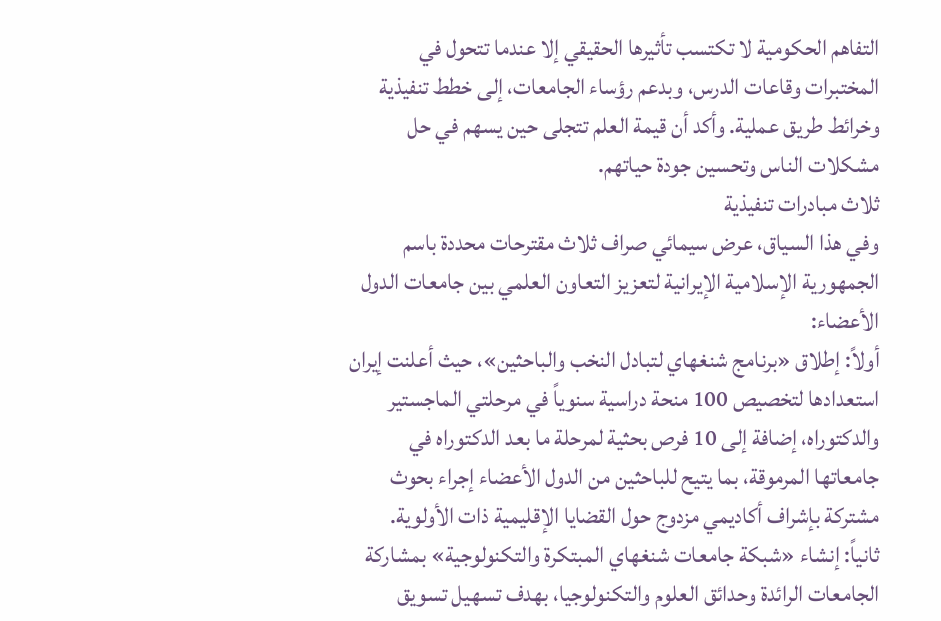التفاهم الحكومية لا تكتسب تأثيرها الحقيقي إلا عندما تتحول في المختبرات وقاعات الدرس، وبدعم رؤساء الجامعات، إلى خطط تنفيذية وخرائط طريق عملية. وأكد أن قيمة العلم تتجلى حين يسهم في حل مشكلات الناس وتحسين جودة حياتهم.
ثلاث مبادرات تنفيذية
وفي هذا السياق، عرض سيمائي صراف ثلاث مقترحات محددة باسم الجمهورية الإسلامية الإيرانية لتعزيز التعاون العلمي بين جامعات الدول الأعضاء:
أولاً: إطلاق «برنامج شنغهاي لتبادل النخب والباحثين»، حيث أعلنت إيران استعدادها لتخصيص 100 منحة دراسية سنوياً في مرحلتي الماجستير والدكتوراه، إضافة إلى 10 فرص بحثية لمرحلة ما بعد الدكتوراه في جامعاتها المرموقة، بما يتيح للباحثين من الدول الأعضاء إجراء بحوث مشتركة بإشراف أكاديمي مزدوج حول القضايا الإقليمية ذات الأولوية.
ثانياً: إنشاء «شبكة جامعات شنغهاي المبتكرة والتكنولوجية» بمشاركة الجامعات الرائدة وحدائق العلوم والتكنولوجيا، بهدف تسهيل تسويق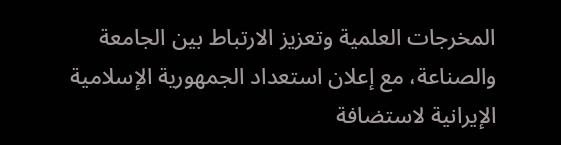المخرجات العلمية وتعزيز الارتباط بين الجامعة والصناعة، مع إعلان استعداد الجمهورية الإسلامية الإيرانية لاستضافة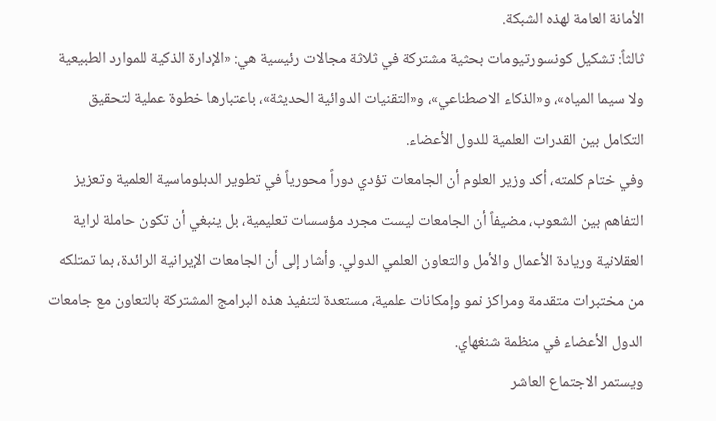الأمانة العامة لهذه الشبكة.
ثالثاً: تشكيل كونسورتيومات بحثية مشتركة في ثلاثة مجالات رئيسية هي: «الإدارة الذكية للموارد الطبيعية ولا سيما المياه»، و«الذكاء الاصطناعي»، و«التقنيات الدوائية الحديثة»، باعتبارها خطوة عملية لتحقيق التكامل بين القدرات العلمية للدول الأعضاء.
وفي ختام كلمته، أكد وزير العلوم أن الجامعات تؤدي دوراً محورياً في تطوير الدبلوماسية العلمية وتعزيز التفاهم بين الشعوب، مضيفاً أن الجامعات ليست مجرد مؤسسات تعليمية، بل ينبغي أن تكون حاملة لراية العقلانية وريادة الأعمال والأمل والتعاون العلمي الدولي. وأشار إلى أن الجامعات الإيرانية الرائدة، بما تمتلكه من مختبرات متقدمة ومراكز نمو وإمكانات علمية، مستعدة لتنفيذ هذه البرامج المشتركة بالتعاون مع جامعات الدول الأعضاء في منظمة شنغهاي.
ويستمر الاجتماع العاشر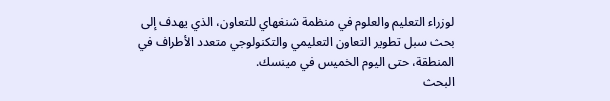لوزراء التعليم والعلوم في منظمة شنغهاي للتعاون، الذي يهدف إلى بحث سبل تطوير التعاون التعليمي والتكنولوجي متعدد الأطراف في المنطقة، حتى اليوم الخميس في مينسك.
البحث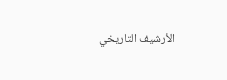الأرشيف التاريخي